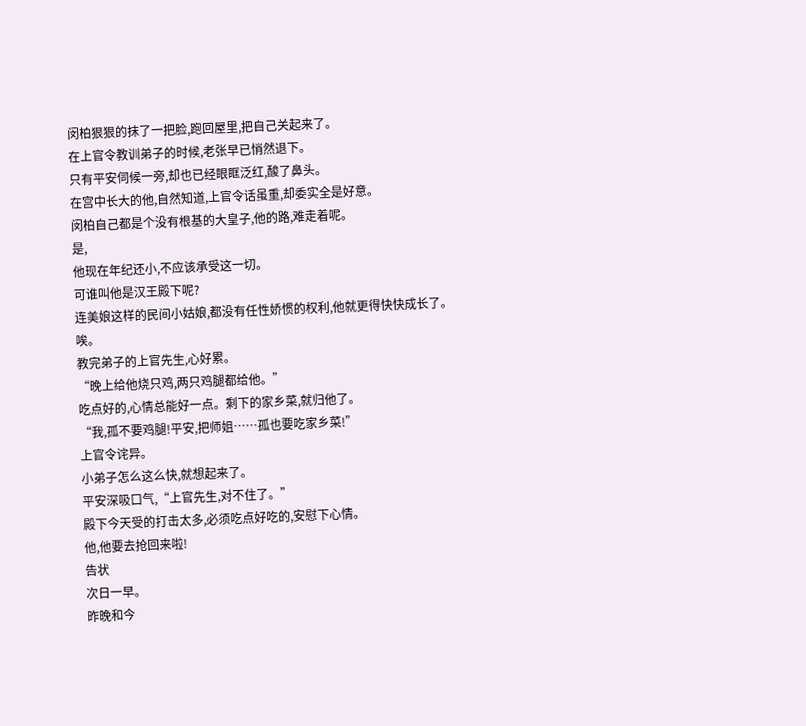闵柏狠狠的抹了一把脸,跑回屋里,把自己关起来了。
在上官令教训弟子的时候,老张早已悄然退下。
只有平安伺候一旁,却也已经眼眶泛红,酸了鼻头。
在宫中长大的他,自然知道,上官令话虽重,却委实全是好意。
闵柏自己都是个没有根基的大皇子,他的路,难走着呢。
是,
他现在年纪还小,不应该承受这一切。
可谁叫他是汉王殿下呢?
连美娘这样的民间小姑娘,都没有任性娇惯的权利,他就更得快快成长了。
唉。
教完弟子的上官先生,心好累。
“晚上给他烧只鸡,两只鸡腿都给他。”
吃点好的,心情总能好一点。剩下的家乡菜,就归他了。
“我,孤不要鸡腿!平安,把师姐……孤也要吃家乡菜!”
上官令诧异。
小弟子怎么这么快,就想起来了。
平安深吸口气,“上官先生,对不住了。”
殿下今天受的打击太多,必须吃点好吃的,安慰下心情。
他,他要去抢回来啦!
告状
次日一早。
昨晚和今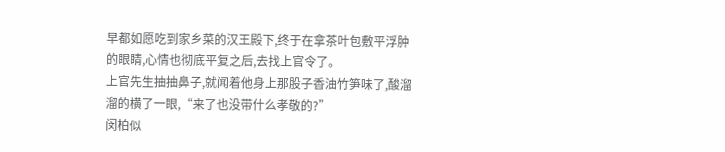早都如愿吃到家乡菜的汉王殿下,终于在拿茶叶包敷平浮肿的眼睛,心情也彻底平复之后,去找上官令了。
上官先生抽抽鼻子,就闻着他身上那股子香油竹笋味了,酸溜溜的横了一眼,“来了也没带什么孝敬的?”
闵柏似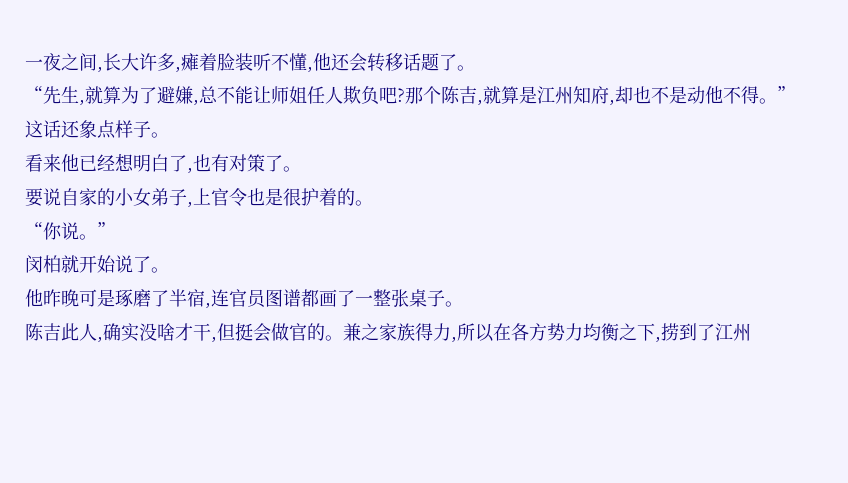一夜之间,长大许多,瘫着脸装听不懂,他还会转移话题了。
“先生,就算为了避嫌,总不能让师姐任人欺负吧?那个陈吉,就算是江州知府,却也不是动他不得。”
这话还象点样子。
看来他已经想明白了,也有对策了。
要说自家的小女弟子,上官令也是很护着的。
“你说。”
闵柏就开始说了。
他昨晚可是琢磨了半宿,连官员图谱都画了一整张桌子。
陈吉此人,确实没啥才干,但挺会做官的。兼之家族得力,所以在各方势力均衡之下,捞到了江州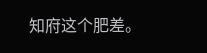知府这个肥差。